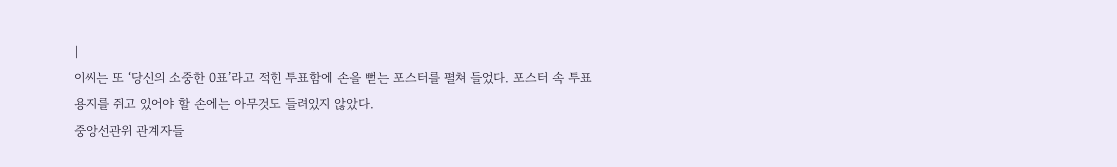|
이씨는 또 ‘당신의 소중한 0표’라고 적힌 투표함에 손을 뻗는 포스터를 펼쳐 들었다. 포스터 속 투표용지를 쥐고 있어야 할 손에는 아무것도 들려있지 않았다.
중앙선관위 관계자들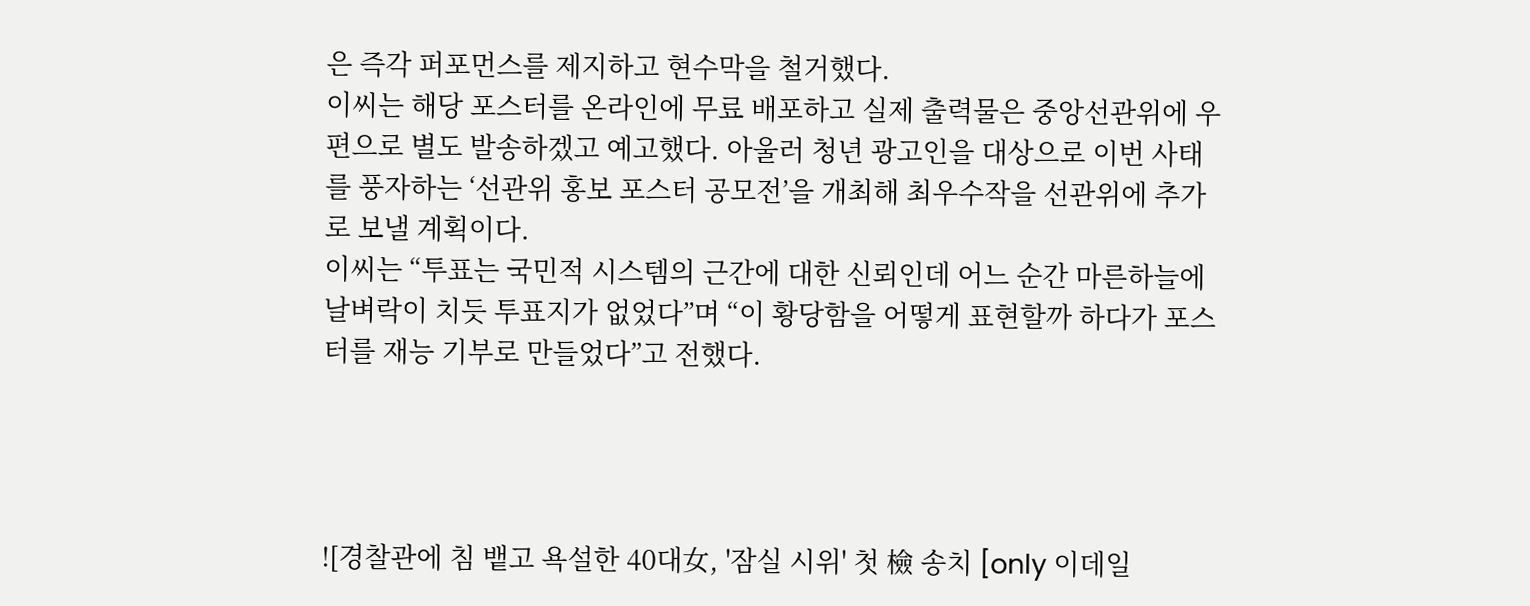은 즉각 퍼포먼스를 제지하고 현수막을 철거했다.
이씨는 해당 포스터를 온라인에 무료 배포하고 실제 출력물은 중앙선관위에 우편으로 별도 발송하겠고 예고했다. 아울러 청년 광고인을 대상으로 이번 사태를 풍자하는 ‘선관위 홍보 포스터 공모전’을 개최해 최우수작을 선관위에 추가로 보낼 계획이다.
이씨는 “투표는 국민적 시스템의 근간에 대한 신뢰인데 어느 순간 마른하늘에 날벼락이 치듯 투표지가 없었다”며 “이 황당함을 어떻게 표현할까 하다가 포스터를 재능 기부로 만들었다”고 전했다.




![경찰관에 침 뱉고 욕설한 40대女, '잠실 시위' 첫 檢 송치 [only 이데일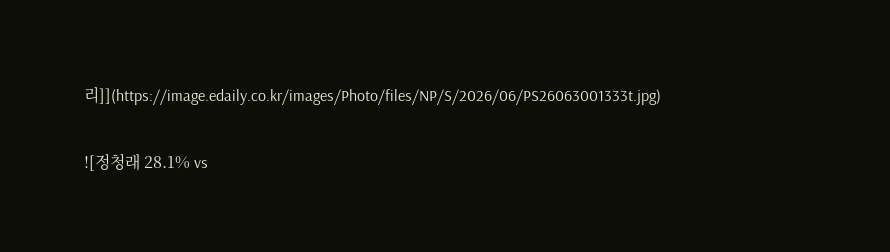리]](https://image.edaily.co.kr/images/Photo/files/NP/S/2026/06/PS26063001333t.jpg)

![정청래 28.1% vs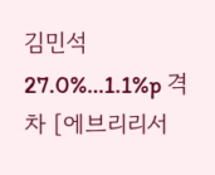김민석 27.0%…1.1%p 격차 [에브리리서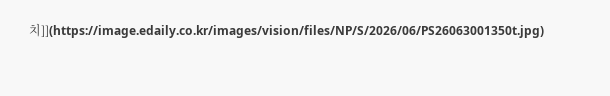치]](https://image.edaily.co.kr/images/vision/files/NP/S/2026/06/PS26063001350t.jpg)